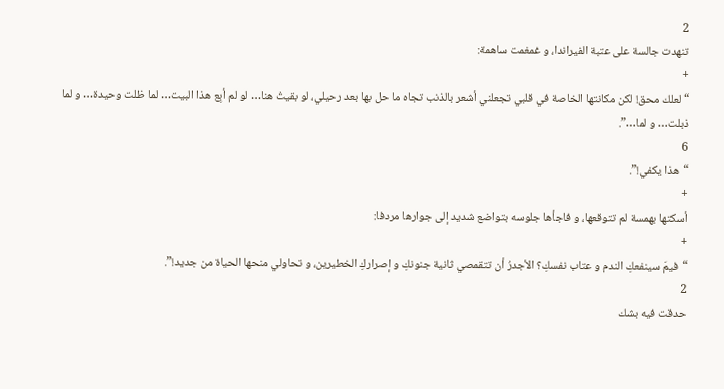2
تنهدت جالسة على عتبة الفيراندا، و غمغمت ساهمة:
+
“لعلك محق! لكن مكانتها الخاصة في قلبي تجعلني أشعر بالذنب تجاه ما حل بها بعد رحيلي، لو بقيتُ هنا… لو لم أبِع هذا البيت… لما ظلت وحيدة… و لما ذبلت… و لما…”.
6
“هذا يكفي!”.
+
أسكتها بهمسة لم تتوقعها، و فاجأها جلوسه بتواضع شديد إلى جوارها مردفا:
+
“فيمَ سينفعكِ الندم و عتاب نفسكِ؟ الأجدرُ أن تتقمصي ثانية جنونكِ و إصراركِ الخطيرين، و تحاولي منحها الحياة من جديد!”.
2
حدقت فيه بشك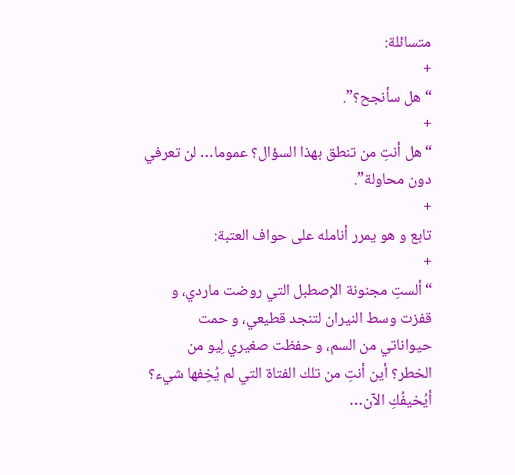متسائلة:
+
“هل سأنجح؟”.
+
“هل أنتِ من تنطق بهذا السؤال؟ عموما… لن تعرفي دون محاولة”.
+
تابع و هو يمرر أنامله على حواف العتبة:
+
“ألستِ مجنونة الإصطبل التي روضت ماردي، و قفزت وسط النيران لتنجد قطيعي، و حمت حيواناتي من السم، و حفظت صغيري لِيو من الخطر؟ أين أنتِ من تلك الفتاة التي لم يُخِفها شيء؟ أيُخيفُكِ الآن…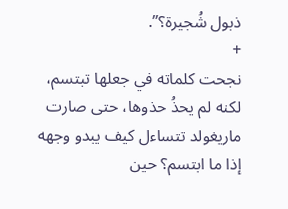ذبول شُجيرة؟”.
+
نجحت كلماته في جعلها تبتسم، لكنه لم يحذُ حذوها، حتى صارت ماريغولد تتساءل كيف يبدو وجهه إذا ما ابتسم؟ حين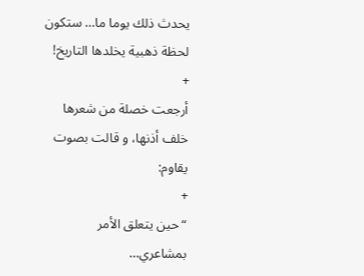يحدث ذلك يوما ما… ستكون لحظة ذهبية يخلدها التاريخ!
+
أرجعت خصلة من شعرها خلف أذنها، و قالت بصوت يقاوم:
+
“حين يتعلق الأمر بمشاعري…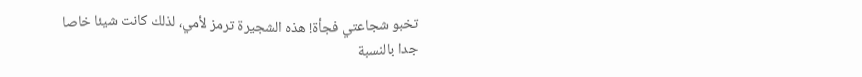تخبو شجاعتي فجأة! هذه الشجيرة ترمز لأمي، لذلك كانت شيئا خاصا جدا بالنسبة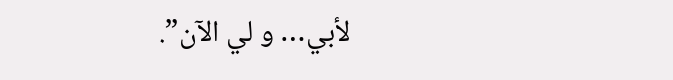لأبي… و لي الآن”.